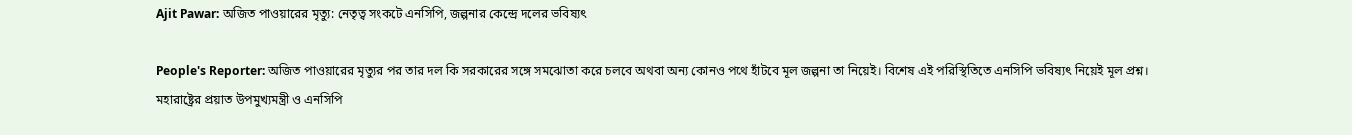Ajit Pawar: অজিত পাওয়ারের মৃত্যু: নেতৃত্ব সংকটে এনসিপি, জল্পনার কেন্দ্রে দলের ভবিষ্যৎ

People's Reporter: অজিত পাওয়ারের মৃত্যুর পর তার দল কি সরকারের সঙ্গে সমঝোতা করে চলবে অথবা অন্য কোনও পথে হাঁটবে মূল জল্পনা তা নিয়েই। বিশেষ এই পরিস্থিতিতে এনসিপি ভবিষ্যৎ নিয়েই মূল প্রশ্ন।
মহারাষ্ট্রের প্রয়াত উপমুখ্যমন্ত্রী ও এনসিপি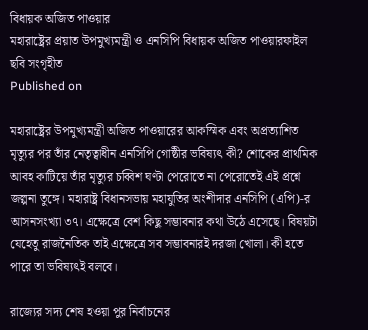বিধায়ক অজিত পাওয়ার
মহারাষ্ট্রের প্রয়াত উপমুখ্যমন্ত্রী ও এনসিপি বিধায়ক অজিত পাওয়ারফাইল ছবি সংগৃহীত
Published on

মহারাষ্ট্রের উপমুখ্যমন্ত্রী অজিত পাওয়ারের আকস্মিক এবং অপ্রত্যাশিত মৃত্যুর পর তাঁর নেতৃত্বাধীন এনসিপি গোষ্ঠীর ভবিষ্যৎ কী? শোকের প্রাথমিক আবহ কাটিয়ে তাঁর মৃত্যুর চব্বিশ ঘণ্টা পেরোতে না পেরোতেই এই প্রশ্নে জল্পনা তুঙ্গে। মহারাষ্ট্র বিধানসভায় মহাযুতির অংশীদার এনসিপি (এপি)-র আসনসংখ্যা ৩৭। এক্ষেত্রে বেশ কিছু সম্ভাবনার কথা উঠে এসেছে। বিষয়টা যেহেতু রাজনৈতিক তাই এক্ষেত্রে সব সম্ভাবনারই দরজা খোলা। কী হতে পারে তা ভবিষ্যৎই বলবে।

রাজ্যের সদ্য শেষ হওয়া পুর নির্বাচনের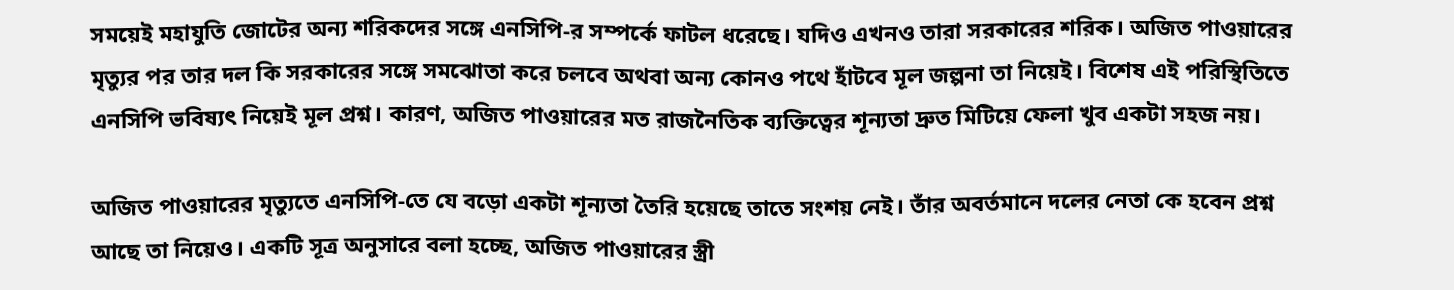সময়েই মহাযুতি জোটের অন্য শরিকদের সঙ্গে এনসিপি-র সম্পর্কে ফাটল ধরেছে। যদিও এখনও তারা সরকারের শরিক। অজিত পাওয়ারের মৃত্যুর পর তার দল কি সরকারের সঙ্গে সমঝোতা করে চলবে অথবা অন্য কোনও পথে হাঁটবে মূল জল্পনা তা নিয়েই। বিশেষ এই পরিস্থিতিতে এনসিপি ভবিষ্যৎ নিয়েই মূল প্রশ্ন। কারণ, অজিত পাওয়ারের মত রাজনৈতিক ব্যক্তিত্বের শূন্যতা দ্রুত মিটিয়ে ফেলা খুব একটা সহজ নয়।

অজিত পাওয়ারের মৃত্যুতে এনসিপি-তে যে বড়ো একটা শূন্যতা তৈরি হয়েছে তাতে সংশয় নেই। তাঁর অবর্তমানে দলের নেতা কে হবেন প্রশ্ন আছে তা নিয়েও। একটি সূত্র অনুসারে বলা হচ্ছে, অজিত পাওয়ারের স্ত্রী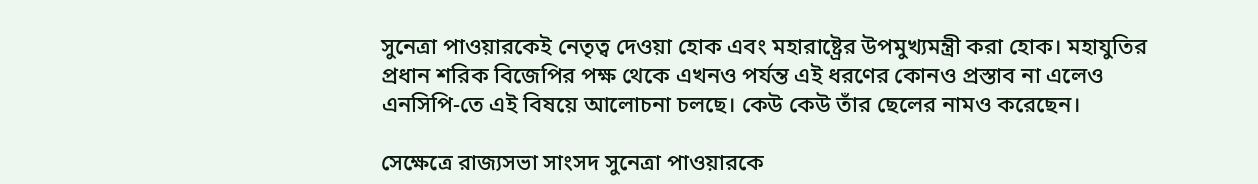সুনেত্রা পাওয়ারকেই নেতৃত্ব দেওয়া হোক এবং মহারাষ্ট্রের উপমুখ্যমন্ত্রী করা হোক। মহাযুতির প্রধান শরিক বিজেপির পক্ষ থেকে এখনও পর্যন্ত এই ধরণের কোনও প্রস্তাব না এলেও এনসিপি-তে এই বিষয়ে আলোচনা চলছে। কেউ কেউ তাঁর ছেলের নামও করেছেন।

সেক্ষেত্রে রাজ্যসভা সাংসদ সুনেত্রা পাওয়ারকে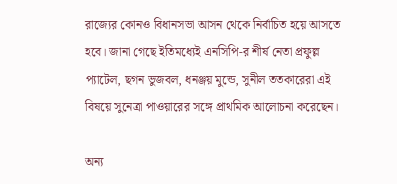রাজ্যের কোনও বিধানসভা আসন থেকে নির্বাচিত হয়ে আসতে হবে। জানা গেছে ইতিমধ্যেই এনসিপি-র শীর্ষ নেতা প্রফুল্ল প্যাটেল, ছগন ভুজবল, ধনঞ্জয় মুন্ডে, সুনীল ততকারেরা এই বিষয়ে সুনেত্রা পাওয়ারের সঙ্গে প্রাথমিক আলোচনা করেছেন।

অন্য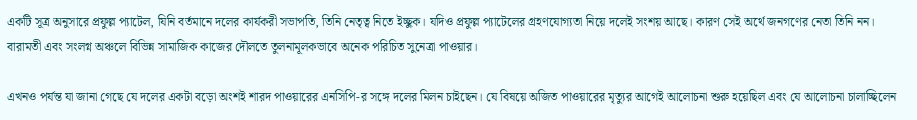একটি সূত্র অনুসারে প্রফুল্ল প্যাটেল, যিনি বর্তমানে দলের কার্যকরী সভাপতি, তিনি নেতৃত্ব নিতে ইচ্ছুক। যদিও প্রফুল্ল প্যাটেলের গ্রহণযোগ্যতা নিয়ে দলেই সংশয় আছে। কারণ সেই অর্থে জনগণের নেতা তিনি নন। বারামতী এবং সংলগ্ন অঞ্চলে বিভিন্ন সামাজিক কাজের দৌলতে তুলনামূলকভাবে অনেক পরিচিত সুনেত্রা পাওয়ার।

এখনও পর্যন্ত যা জানা গেছে যে দলের একটা বড়ো অংশই শারদ পাওয়ারের এনসিপি-র সঙ্গে দলের মিলন চাইছেন। যে বিষয়ে অজিত পাওয়ারের মৃত্যুর আগেই আলোচনা শুরু হয়েছিল এবং যে আলোচনা চালাচ্ছিলেন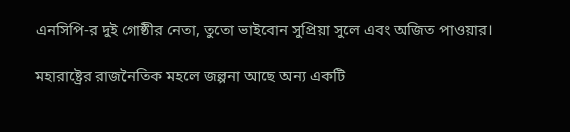এনসিপি-র দুই গোষ্ঠীর নেতা, তুতো ভাইবোন সুপ্রিয়া সুলে এবং অজিত পাওয়ার।

মহারাষ্ট্রের রাজনৈতিক মহলে জল্পনা আছে অন্য একটি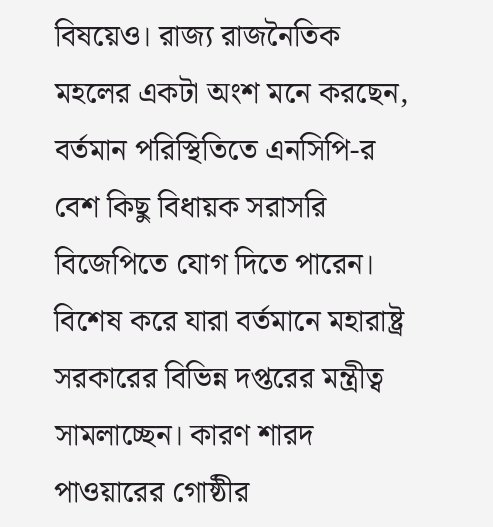বিষয়েও। রাজ্য রাজনৈতিক মহলের একটা অংশ মনে করছেন, বর্তমান পরিস্থিতিতে এনসিপি-র বেশ কিছু বিধায়ক সরাসরি বিজেপিতে যোগ দিতে পারেন। বিশেষ করে যারা বর্তমানে মহারাষ্ট্র সরকারের বিভিন্ন দপ্তরের মন্ত্রীত্ব সামলাচ্ছেন। কারণ শারদ পাওয়ারের গোষ্ঠীর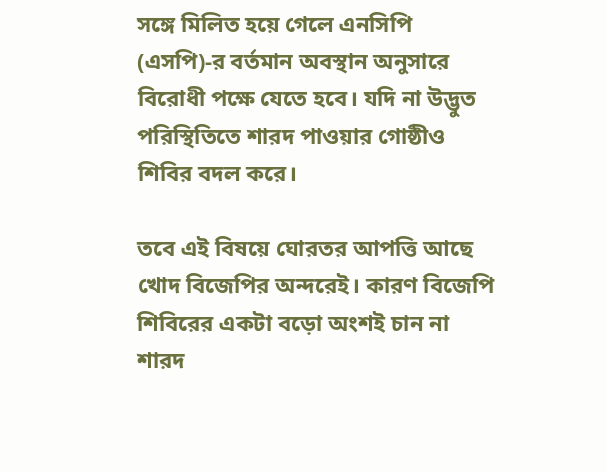সঙ্গে মিলিত হয়ে গেলে এনসিপি (এসপি)-র বর্তমান অবস্থান অনুসারে বিরোধী পক্ষে যেতে হবে। যদি না উদ্ভুত পরিস্থিতিতে শারদ পাওয়ার গোষ্ঠীও শিবির বদল করে।

তবে এই বিষয়ে ঘোরতর আপত্তি আছে খোদ বিজেপির অন্দরেই। কারণ বিজেপি শিবিরের একটা বড়ো অংশই চান না শারদ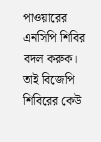পাওয়ারের এনসিপি শিবির বদল করুক। তাই বিজেপি শিবিরের কেউ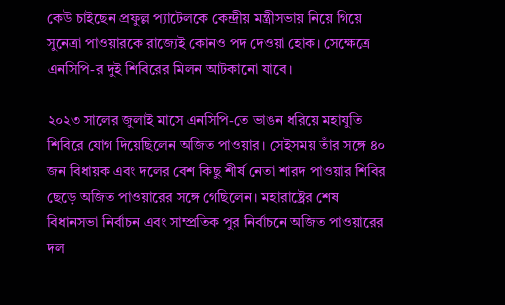কেউ চাইছেন প্রফুল্ল প্যাটেলকে কেন্দ্রীয় মন্ত্রীসভায় নিয়ে গিয়ে সুনেত্রা পাওয়ারকে রাজ্যেই কোনও পদ দেওয়া হোক। সেক্ষেত্রে এনসিপি-র দুই শিবিরের মিলন আটকানো যাবে।

২০২৩ সালের জুলাই মাসে এনসিপি-তে ভাঙন ধরিয়ে মহাযুতি শিবিরে যোগ দিয়েছিলেন অজিত পাওয়ার। সেইসময় তাঁর সঙ্গে ৪০ জন বিধায়ক এবং দলের বেশ কিছু শীর্ষ নেতা শারদ পাওয়ার শিবির ছেড়ে অজিত পাওয়ারের সঙ্গে গেছিলেন। মহারাষ্ট্রের শেষ বিধানসভা নির্বাচন এবং সাম্প্রতিক পুর নির্বাচনে অজিত পাওয়ারের দল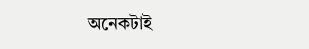অনেকটাই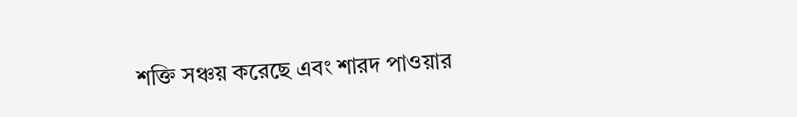শক্তি সঞ্চয় করেছে এবং শারদ পাওয়ার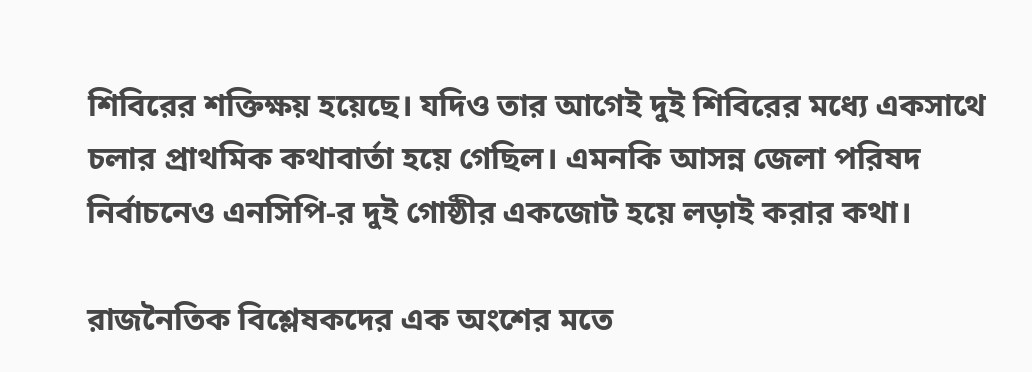শিবিরের শক্তিক্ষয় হয়েছে। যদিও তার আগেই দুই শিবিরের মধ্যে একসাথে চলার প্রাথমিক কথাবার্তা হয়ে গেছিল। এমনকি আসন্ন জেলা পরিষদ নির্বাচনেও এনসিপি-র দুই গোষ্ঠীর একজোট হয়ে লড়াই করার কথা।

রাজনৈতিক বিশ্লেষকদের এক অংশের মতে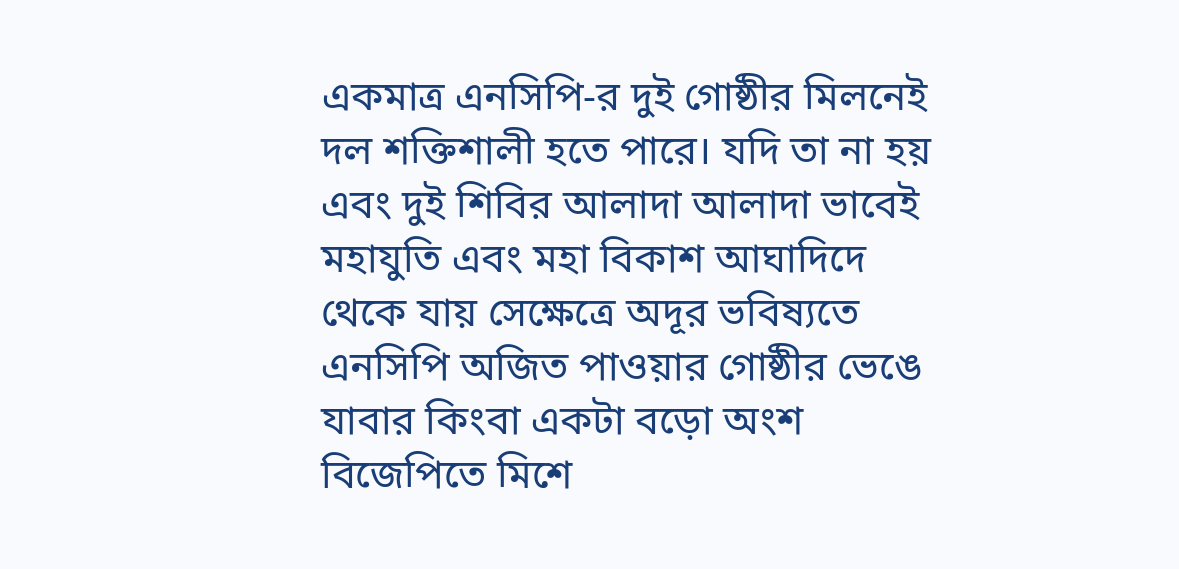একমাত্র এনসিপি-র দুই গোষ্ঠীর মিলনেই দল শক্তিশালী হতে পারে। যদি তা না হয় এবং দুই শিবির আলাদা আলাদা ভাবেই মহাযুতি এবং মহা বিকাশ আঘাদিদে থেকে যায় সেক্ষেত্রে অদূর ভবিষ্যতে এনসিপি অজিত পাওয়ার গোষ্ঠীর ভেঙে যাবার কিংবা একটা বড়ো অংশ বিজেপিতে মিশে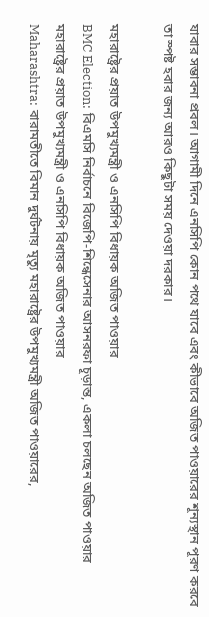যাবার সম্ভাবনা প্রবল। আগামী দিনে এনসিপি কোন পথে যাবে এবং কীভাবে অজিত পাওয়ারের শূন্যস্থান পূরণ করবে তা স্পষ্ট হবার জন্য আরও কিছুটা সময় দেওয়া দরকার।

মহারাষ্ট্রের প্রয়াত উপমুখ্যমন্ত্রী ও এনসিপি বিধায়ক অজিত পাওয়ার
BMC Election: বিএমসি নির্বাচনে বিজেপি-শিন্ধেসেনার আসনরফা চূড়ান্ত, একলা চলছেন অজিত পাওয়ার
মহারাষ্ট্রের প্রয়াত উপমুখ্যমন্ত্রী ও এনসিপি বিধায়ক অজিত পাওয়ার
Maharashtra: বারামতীতে বিমান দুর্ঘটনায় মৃত্যু মহারাষ্ট্রের উপমুখ্যমন্ত্রী অজিত পাওয়ারের,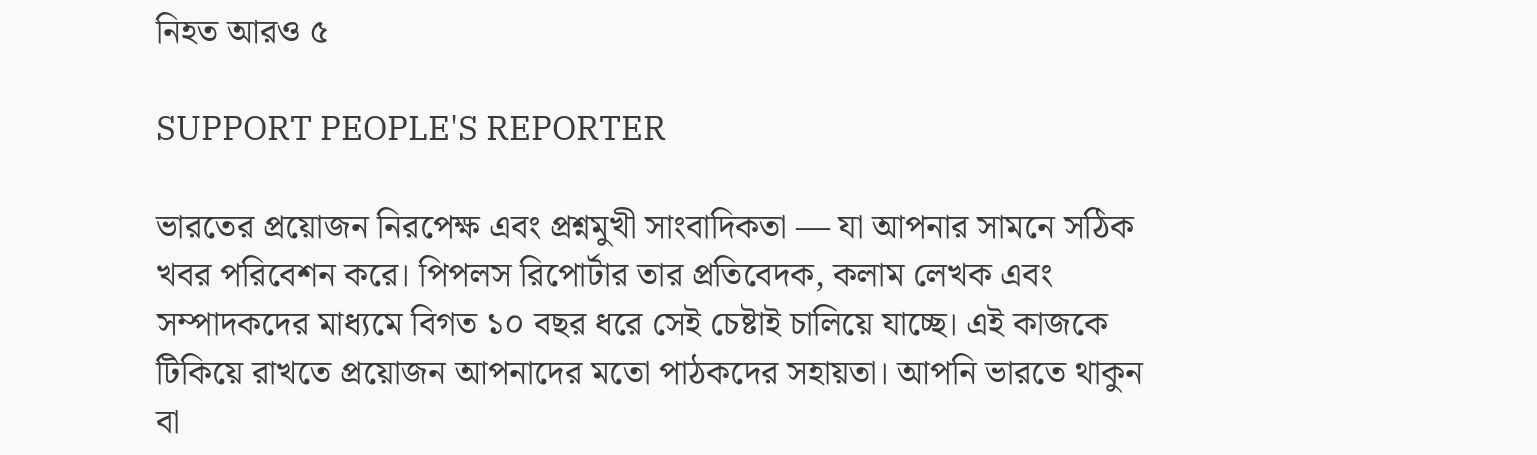নিহত আরও ৫

SUPPORT PEOPLE'S REPORTER

ভারতের প্রয়োজন নিরপেক্ষ এবং প্রশ্নমুখী সাংবাদিকতা — যা আপনার সামনে সঠিক খবর পরিবেশন করে। পিপলস রিপোর্টার তার প্রতিবেদক, কলাম লেখক এবং সম্পাদকদের মাধ্যমে বিগত ১০ বছর ধরে সেই চেষ্টাই চালিয়ে যাচ্ছে। এই কাজকে টিকিয়ে রাখতে প্রয়োজন আপনাদের মতো পাঠকদের সহায়তা। আপনি ভারতে থাকুন বা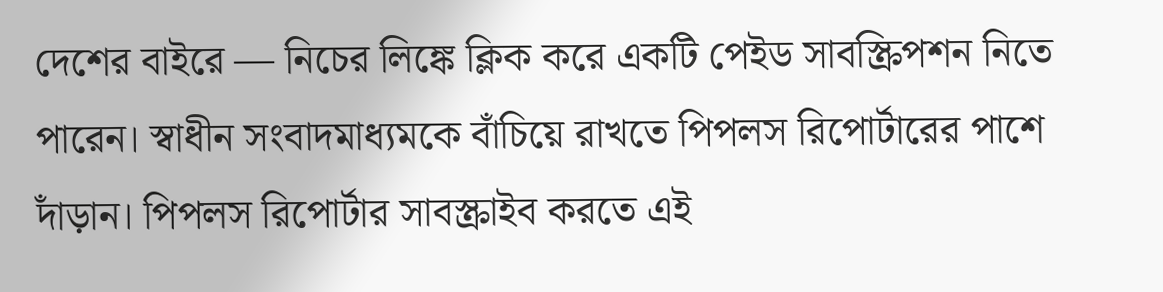দেশের বাইরে — নিচের লিঙ্কে ক্লিক করে একটি পেইড সাবস্ক্রিপশন নিতে পারেন। স্বাধীন সংবাদমাধ্যমকে বাঁচিয়ে রাখতে পিপলস রিপোর্টারের পাশে দাঁড়ান। পিপলস রিপোর্টার সাবস্ক্রাইব করতে এই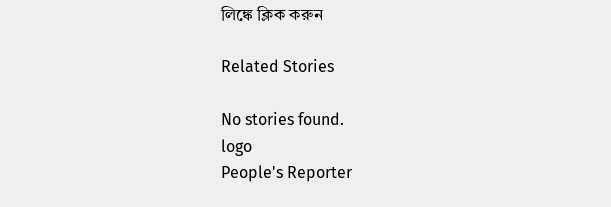লিঙ্কে ক্লিক করুন

Related Stories

No stories found.
logo
People's Reporter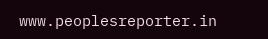www.peoplesreporter.in